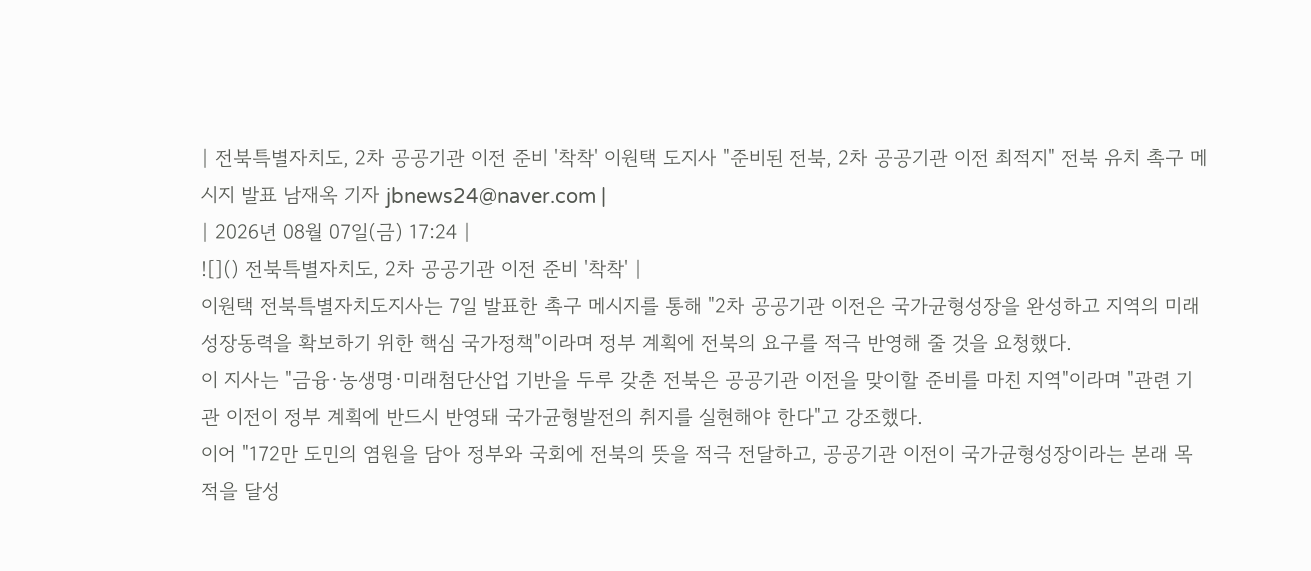| 전북특별자치도, 2차 공공기관 이전 준비 '착착' 이원택 도지사 "준비된 전북, 2차 공공기관 이전 최적지" 전북 유치 촉구 메시지 발표 남재옥 기자 jbnews24@naver.com |
| 2026년 08월 07일(금) 17:24 |
![]() 전북특별자치도, 2차 공공기관 이전 준비 '착착' |
이원택 전북특별자치도지사는 7일 발표한 촉구 메시지를 통해 "2차 공공기관 이전은 국가균형성장을 완성하고 지역의 미래 성장동력을 확보하기 위한 핵심 국가정책"이라며 정부 계획에 전북의 요구를 적극 반영해 줄 것을 요청했다.
이 지사는 "금융·농생명·미래첨단산업 기반을 두루 갖춘 전북은 공공기관 이전을 맞이할 준비를 마친 지역"이라며 "관련 기관 이전이 정부 계획에 반드시 반영돼 국가균형발전의 취지를 실현해야 한다"고 강조했다.
이어 "172만 도민의 염원을 담아 정부와 국회에 전북의 뜻을 적극 전달하고, 공공기관 이전이 국가균형성장이라는 본래 목적을 달성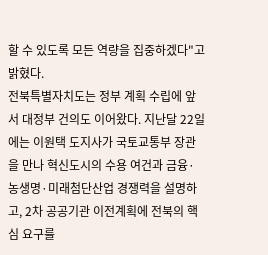할 수 있도록 모든 역량을 집중하겠다"고 밝혔다.
전북특별자치도는 정부 계획 수립에 앞서 대정부 건의도 이어왔다. 지난달 22일에는 이원택 도지사가 국토교통부 장관을 만나 혁신도시의 수용 여건과 금융·농생명·미래첨단산업 경쟁력을 설명하고, 2차 공공기관 이전계획에 전북의 핵심 요구를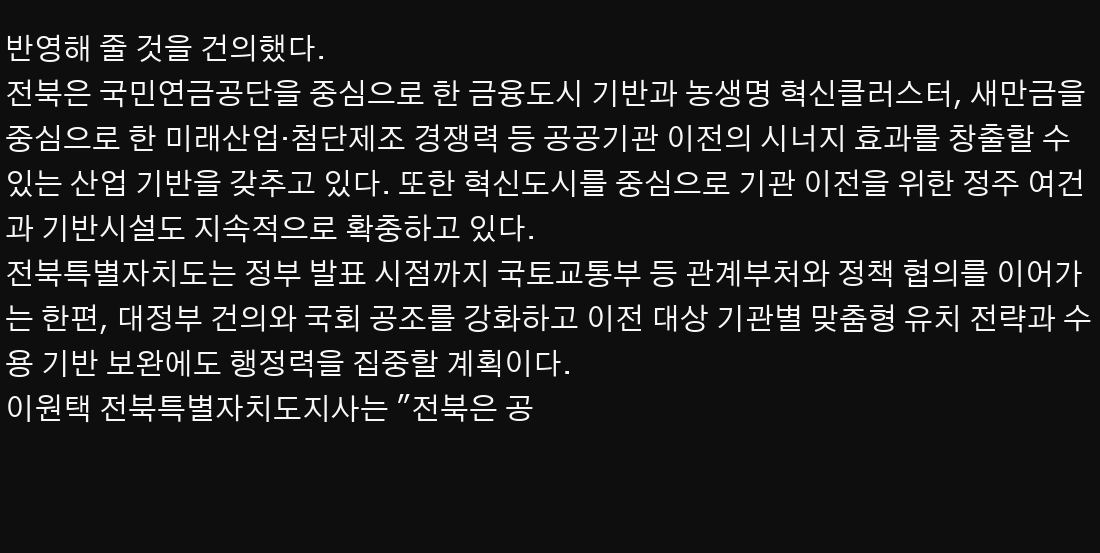반영해 줄 것을 건의했다.
전북은 국민연금공단을 중심으로 한 금융도시 기반과 농생명 혁신클러스터, 새만금을 중심으로 한 미래산업·첨단제조 경쟁력 등 공공기관 이전의 시너지 효과를 창출할 수 있는 산업 기반을 갖추고 있다. 또한 혁신도시를 중심으로 기관 이전을 위한 정주 여건과 기반시설도 지속적으로 확충하고 있다.
전북특별자치도는 정부 발표 시점까지 국토교통부 등 관계부처와 정책 협의를 이어가는 한편, 대정부 건의와 국회 공조를 강화하고 이전 대상 기관별 맞춤형 유치 전략과 수용 기반 보완에도 행정력을 집중할 계획이다.
이원택 전북특별자치도지사는 "전북은 공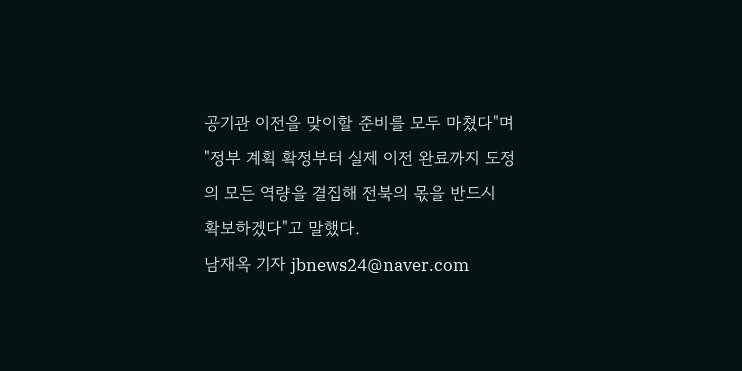공기관 이전을 맞이할 준비를 모두 마쳤다"며 "정부 계획 확정부터 실제 이전 완료까지 도정의 모든 역량을 결집해 전북의 몫을 반드시 확보하겠다"고 말했다.
남재옥 기자 jbnews24@naver.com